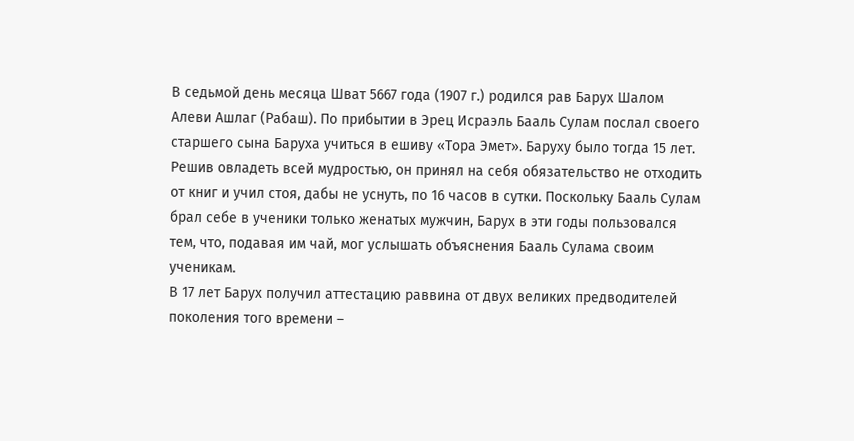В седьмой день месяца Шват 5667 года (1907 г.) родился рав Барух Шалом Алеви Ашлаг (Рабаш). По прибытии в Эрец Исраэль Бааль Сулам послал своего старшего сына Баруха учиться в ешиву «Тора Эмет». Баруху было тогда 15 лет. Решив овладеть всей мудростью, он принял на себя обязательство не отходить от книг и учил стоя, дабы не уснуть, по 16 часов в сутки. Поскольку Бааль Сулам брал себе в ученики только женатых мужчин, Барух в эти годы пользовался тем, что, подавая им чай, мог услышать объяснения Бааль Сулама своим ученикам.
В 17 лет Барух получил аттестацию раввина от двух великих предводителей поколения того времени –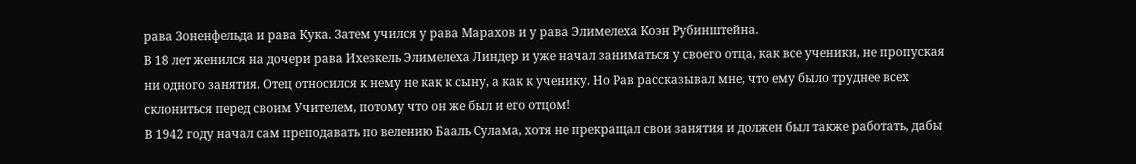рава Зоненфельда и рава Кука. Затем учился у рава Марахов и у рава Элимелеха Коэн Рубинштейна.
В 18 лет женился на дочери рава Ихезкель Элимелеха Линдер и уже начал заниматься у своего отца, как все ученики, не пропуская ни одного занятия. Отец относился к нему не как к сыну, а как к ученику. Но Рав рассказывал мне, что ему было труднее всех склониться перед своим Учителем, потому что он же был и его отцом!
В 1942 году начал сам преподавать по велению Бааль Сулама, хотя не прекращал свои занятия и должен был также работать, дабы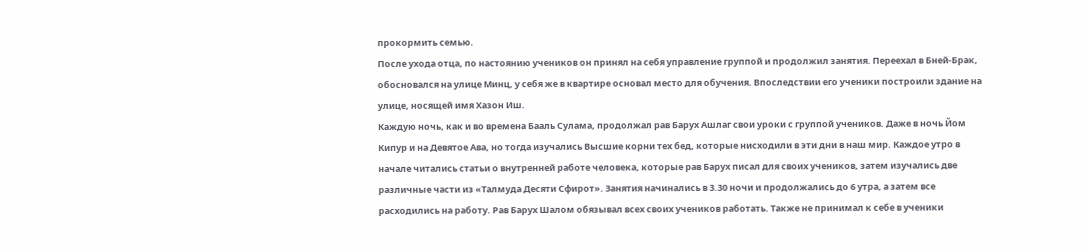прокормить семью.
После ухода отца, по настоянию учеников он принял на себя управление группой и продолжил занятия. Переехал в Бней-Брак, обосновался на улице Минц, у себя же в квартире основал место для обучения. Впоследствии его ученики построили здание на улице, носящей имя Хазон Иш.
Каждую ночь, как и во времена Бааль Сулама, продолжал рав Барух Ашлаг свои уроки с группой учеников. Даже в ночь Йом Кипур и на Девятое Ава, но тогда изучались Высшие корни тех бед, которые нисходили в эти дни в наш мир. Каждое утро в начале читались статьи о внутренней работе человека, которые рав Барух писал для своих учеников, затем изучались две различные части из «Талмуда Десяти Сфирот». Занятия начинались в 3.30 ночи и продолжались до 6 утра, а затем все расходились на работу. Рав Барух Шалом обязывал всех своих учеников работать. Также не принимал к себе в ученики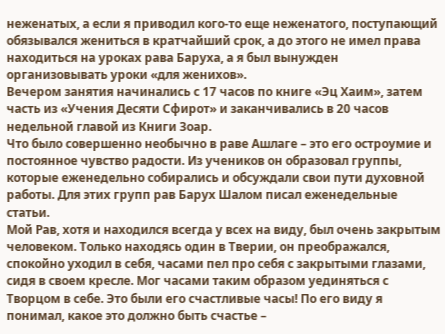неженатых, а если я приводил кого-то еще неженатого, поступающий обязывался жениться в кратчайший срок, а до этого не имел права находиться на уроках рава Баруха, а я был вынужден организовывать уроки «для женихов».
Вечером занятия начинались с 17 часов по книге «Эц Хаим», затем часть из «Учения Десяти Сфирот» и заканчивались в 20 часов недельной главой из Книги Зоар.
Что было совершенно необычно в раве Ашлаге – это его остроумие и постоянное чувство радости. Из учеников он образовал группы, которые еженедельно собирались и обсуждали свои пути духовной работы. Для этих групп рав Барух Шалом писал еженедельные статьи.
Мой Рав, хотя и находился всегда у всех на виду, был очень закрытым человеком. Только находясь один в Тверии, он преображался, спокойно уходил в себя, часами пел про себя с закрытыми глазами, сидя в своем кресле. Мог часами таким образом уединяться с Творцом в себе. Это были его счастливые часы! По его виду я понимал, какое это должно быть счастье –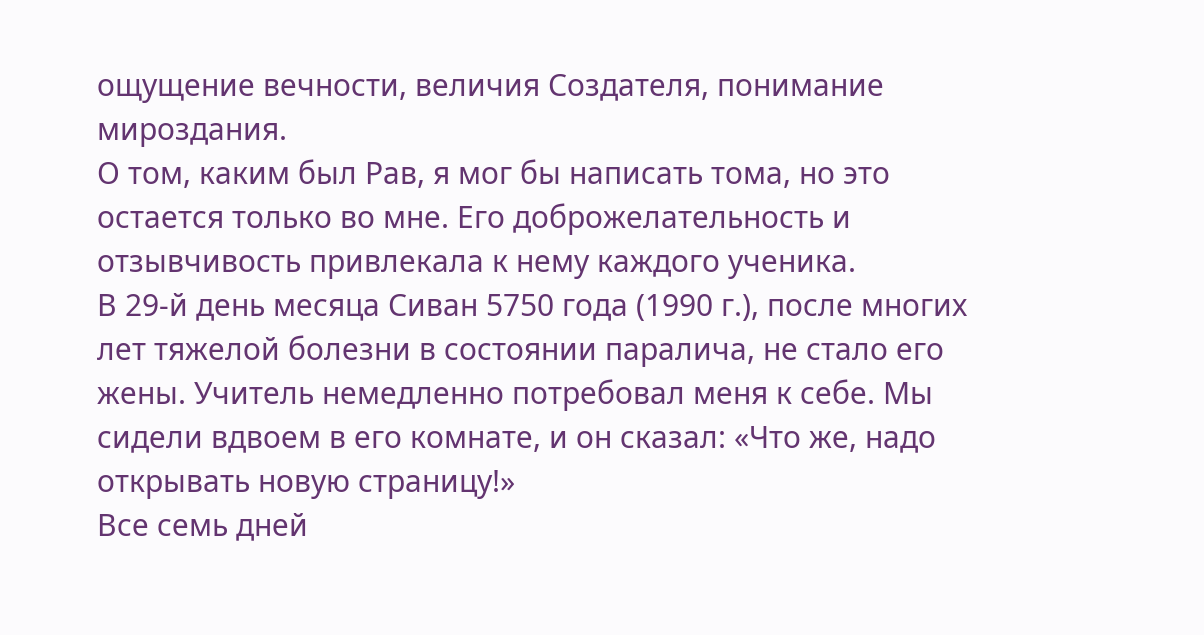ощущение вечности, величия Создателя, понимание мироздания.
О том, каким был Рав, я мог бы написать тома, но это остается только во мне. Его доброжелательность и отзывчивость привлекала к нему каждого ученика.
В 29-й день месяца Сиван 5750 года (1990 г.), после многих лет тяжелой болезни в состоянии паралича, не стало его жены. Учитель немедленно потребовал меня к себе. Мы сидели вдвоем в его комнате, и он сказал: «Что же, надо открывать новую страницу!»
Все семь дней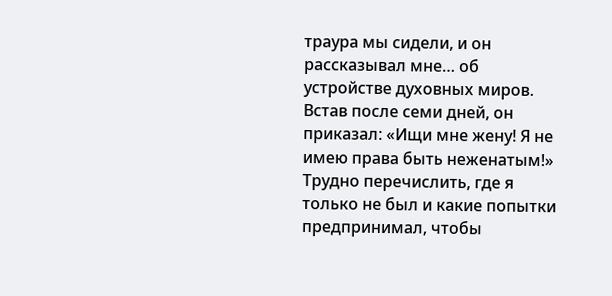траура мы сидели, и он рассказывал мне… об устройстве духовных миров. Встав после семи дней, он приказал: «Ищи мне жену! Я не имею права быть неженатым!» Трудно перечислить, где я только не был и какие попытки предпринимал, чтобы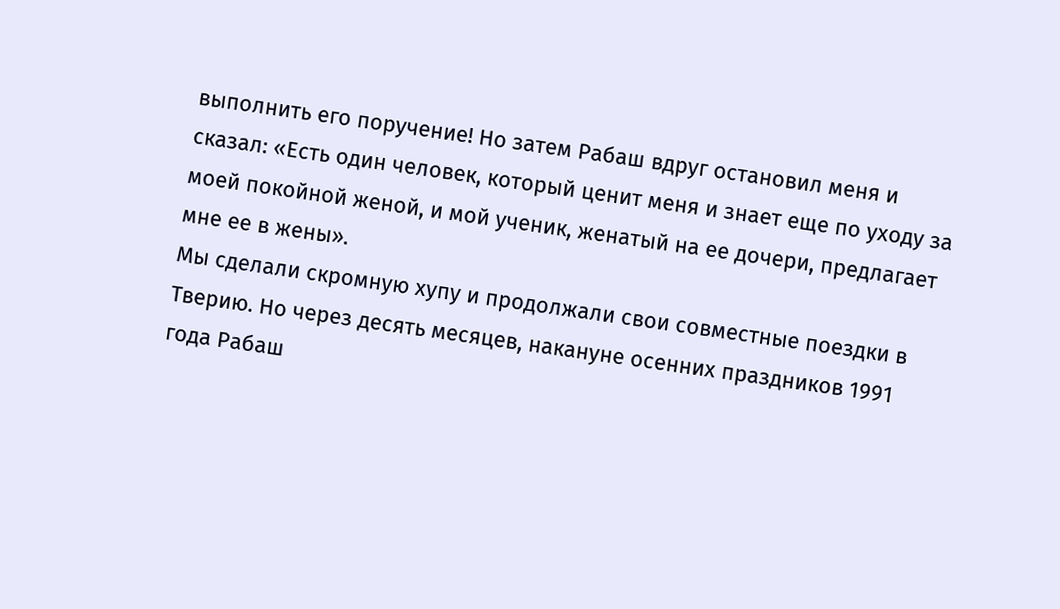выполнить его поручение! Но затем Рабаш вдруг остановил меня и сказал: «Есть один человек, который ценит меня и знает еще по уходу за моей покойной женой, и мой ученик, женатый на ее дочери, предлагает мне ее в жены».
Мы сделали скромную хупу и продолжали свои совместные поездки в Тверию. Но через десять месяцев, накануне осенних праздников 1991 года Рабаш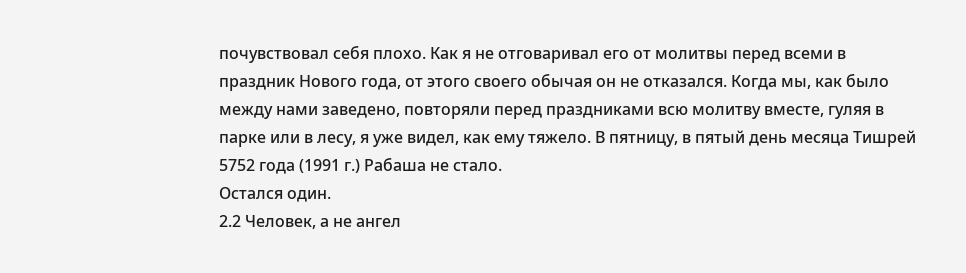почувствовал себя плохо. Как я не отговаривал его от молитвы перед всеми в праздник Нового года, от этого своего обычая он не отказался. Когда мы, как было между нами заведено, повторяли перед праздниками всю молитву вместе, гуляя в парке или в лесу, я уже видел, как ему тяжело. В пятницу, в пятый день месяца Тишрей 5752 года (1991 г.) Рабаша не стало.
Остался один.
2.2 Человек, а не ангел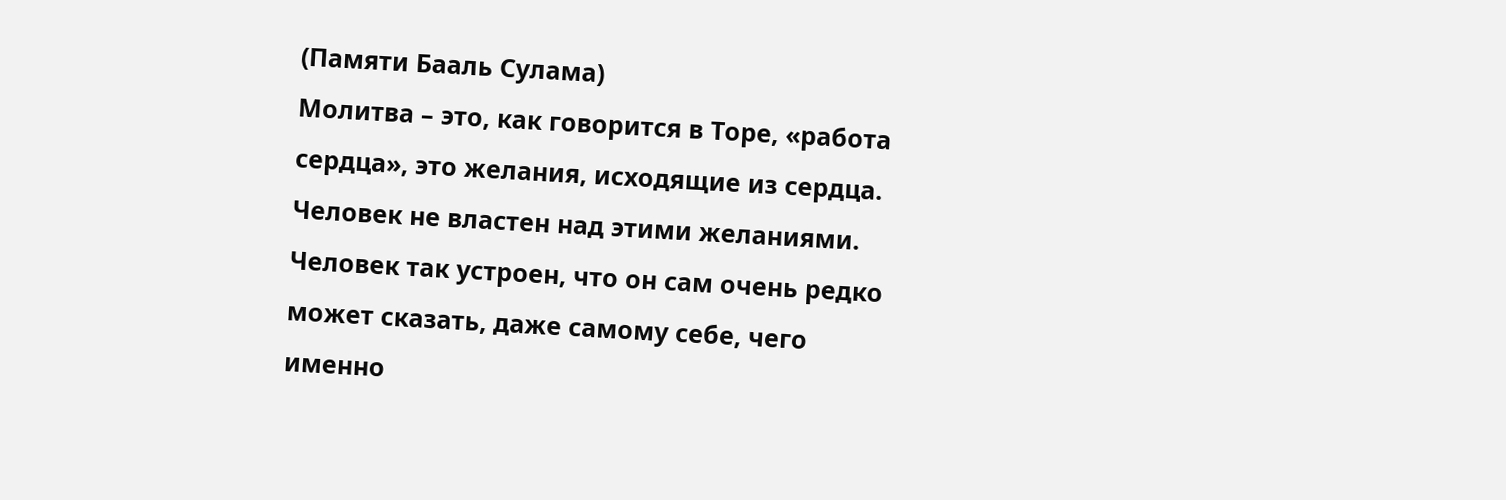(Памяти Бааль Сулама)
Молитва – это, как говорится в Торе, «работа сердца», это желания, исходящие из сердца. Человек не властен над этими желаниями. Человек так устроен, что он сам очень редко может сказать, даже самому себе, чего именно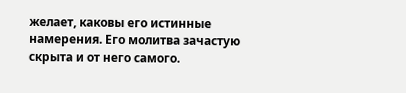желает, каковы его истинные намерения. Его молитва зачастую скрыта и от него самого.